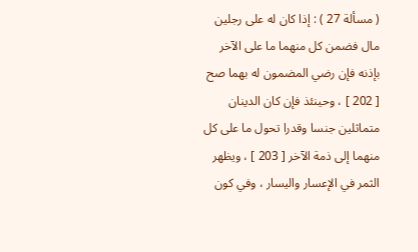( مسألة 27 ) : إذا كان له على رجلين مال فضمن كل منهما ما على الآخر بإذنه فإن رضي المضمون له بهما صح [ 202 ] ، وحينئذ فإن كان الدينان متماثلين جنسا وقدرا تحول ما على كل منهما إلى ذمة الآخر [ 203 ] ، ويظهر الثمر في الإعسار واليسار ، وفي كون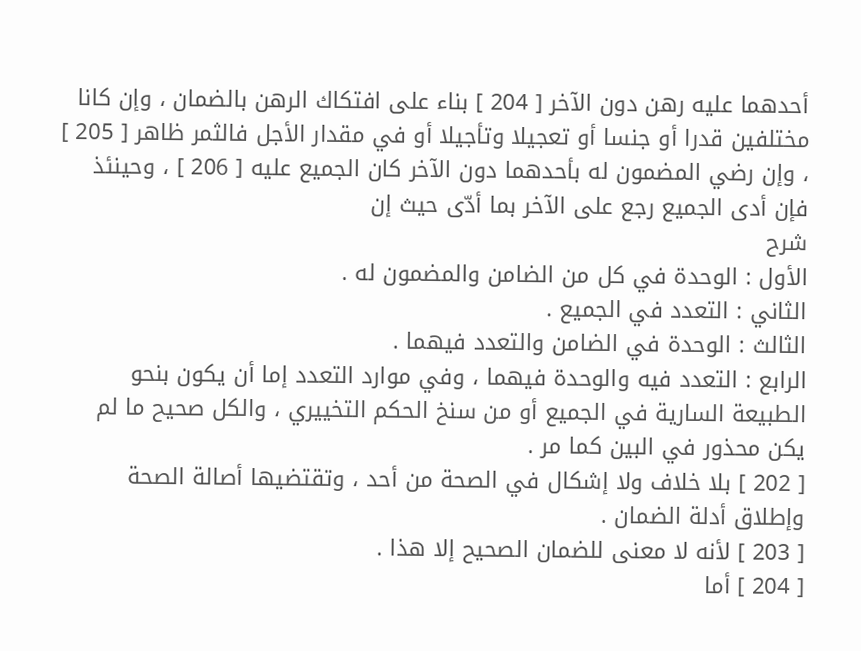أحدهما عليه رهن دون الآخر [ 204 ] بناء على افتكاك الرهن بالضمان ، وإن كانا مختلفين قدرا أو جنسا أو تعجيلا وتأجيلا أو في مقدار الأجل فالثمر ظاهر [ 205 ] ، وإن رضي المضمون له بأحدهما دون الآخر كان الجميع عليه [ 206 ] ، وحينئذ فإن أدى الجميع رجع على الآخر بما أدّى حيث إن
شرح
الأول : الوحدة في كل من الضامن والمضمون له .
الثاني : التعدد في الجميع .
الثالث : الوحدة في الضامن والتعدد فيهما .
الرابع : التعدد فيه والوحدة فيهما ، وفي موارد التعدد إما أن يكون بنحو الطبيعة السارية في الجميع أو من سنخ الحكم التخييري ، والكل صحيح ما لم يكن محذور في البين كما مر .
[ 202 ] بلا خلاف ولا إشكال في الصحة من أحد ، وتقتضيها أصالة الصحة وإطلاق أدلة الضمان .
[ 203 ] لأنه لا معنى للضمان الصحيح إلا هذا .
[ 204 ] أما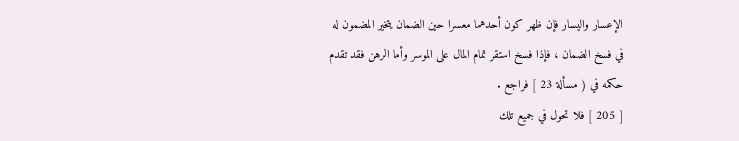الإعسار واليسار فإن ظهر كون أحدهما معسرا حين الضمان يتخير المضمون له في فسخ الضمان ، فإذا فسخ استقر تمام المال على الموسر وأما الرهن فقد تقدم حكمه في ( مسألة 23 ] فراجع .
[ 205 ] فلا تحول في جميع تلك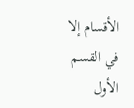الأقسام إلا في القسم الأول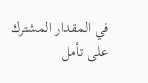في المقدار المشترك على تأمل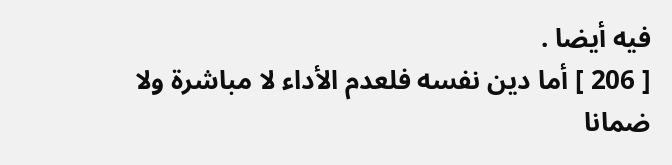فيه أيضا .
[ 206 ] أما دين نفسه فلعدم الأداء لا مباشرة ولا ضمانا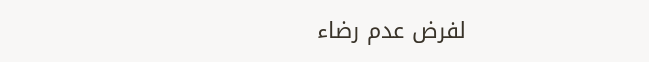لفرض عدم رضاء